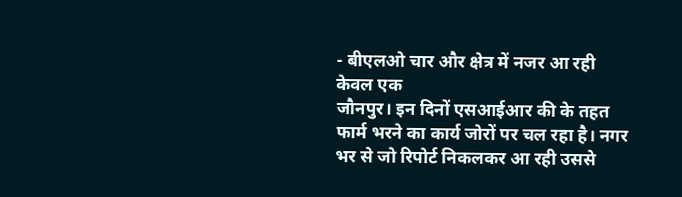- बीएलओ चार और क्षेत्र में नजर आ रही केवल एक
जौनपुर। इन दिनों एसआईआर की के तहत फार्म भरने का कार्य जोरों पर चल रहा है। नगर भर से जो रिपोर्ट निकलकर आ रही उससे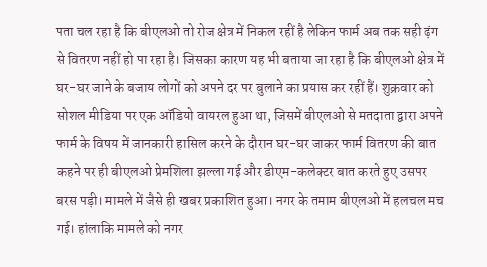पता चल रहा है कि बीएलओ तो रोज क्षेत्र में निकल रहीं है लेकिन फार्म अब तक सही ढ़ंग से वितरण नहीं हो पा रहा है। जिसका कारण यह भी बताया जा रहा है कि बीएलओ क्षेत्र में घर-घर जाने के बजाय लोगों को अपने दर पर बुलाने का प्रयास कर रहीं हैं। शुक्रवार को सोशल मीडिया पर एक ऑडियो वायरल हुआ था, जिसमें बीएलओ से मतदाता द्वारा अपने फार्म के विषय में जानकारी हासिल करने के दौरान घर-घर जाकर फार्म वितरण की बात कहने पर ही बीएलओ प्रेमशिला झल्ला गई और डीएम-कलेक्टर बात करते हुए उसपर बरस पड़ी। मामले में जैसे ही खबर प्रकाशित हुआ। नगर के तमाम बीएलओ में हलचल मच गई। हांलाकि मामले को नगर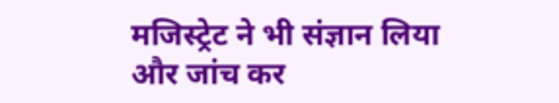मजिस्ट्रेट ने भी संज्ञान लिया और जांच कर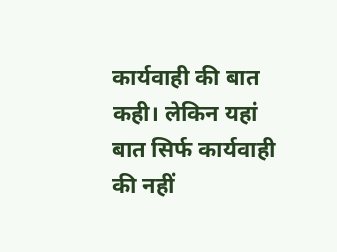कार्यवाही की बात कही। लेकिन यहां बात सिर्फ कार्यवाही की नहीं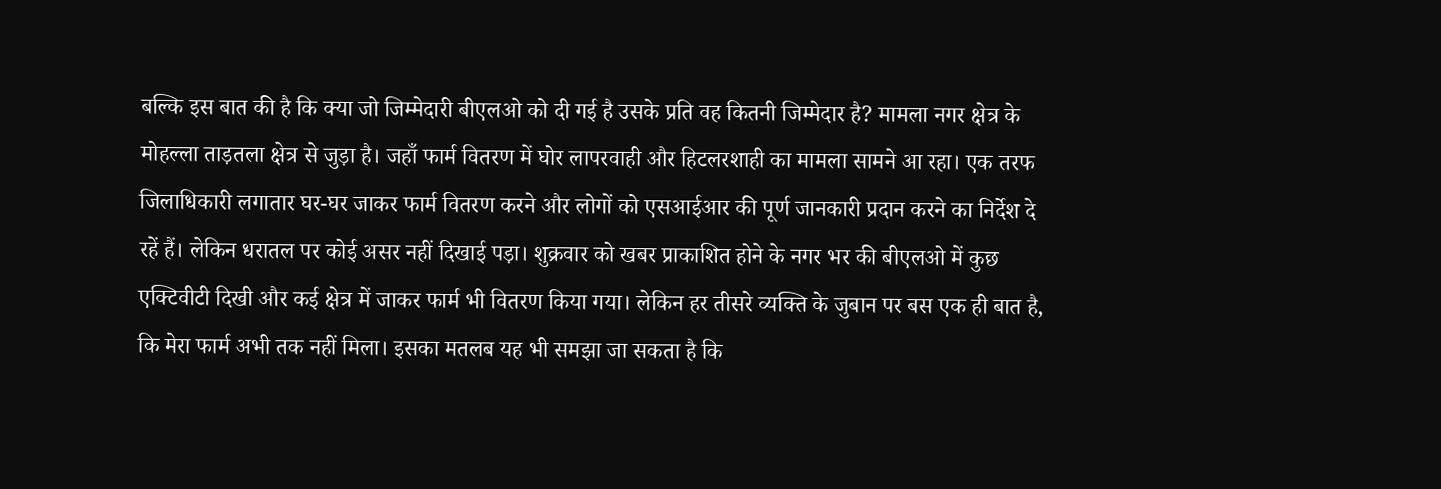बल्कि इस बात की है कि क्या जो जिम्मेदारी बीएलओ को दी गई है उसके प्रति वह कितनी जिम्मेदार है? मामला नगर क्षेत्र के मोहल्ला ताड़तला क्षेत्र से जुड़ा है। जहाँ फार्म वितरण में घोर लापरवाही और हिटलरशाही का मामला सामने आ रहा। एक तरफ जिलाधिकारी लगातार घर-घर जाकर फार्म वितरण करने और लोगों को एसआईआर की पूर्ण जानकारी प्रदान करने का निर्देश दे रहें हैं। लेकिन धरातल पर कोई असर नहीं दिखाई पड़ा। शुक्रवार को खबर प्राकाशित होने के नगर भर की बीएलओ में कुछ एक्टिवीटी दिखी और कई क्षेत्र में जाकर फार्म भी वितरण किया गया। लेकिन हर तीसरे व्यक्ति के जुबान पर बस एक ही बात है, कि मेरा फार्म अभी तक नहीं मिला। इसका मतलब यह भी समझा जा सकता है कि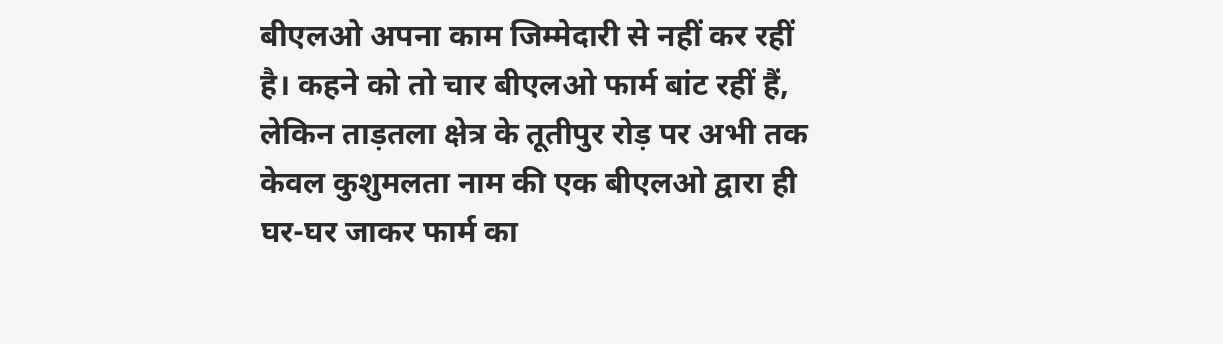बीएलओ अपना काम जिम्मेदारी से नहीं कर रहीं है। कहने को तो चार बीएलओ फार्म बांट रहीं हैं, लेकिन ताड़तला क्षेत्र के तूतीपुर रोड़ पर अभी तक केवल कुशुमलता नाम की एक बीएलओ द्वारा ही घर-घर जाकर फार्म का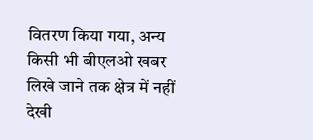वितरण किया गया, अन्य किसी भी बीएलओ खबर लिखे जाने तक क्षेत्र में नहीं देखी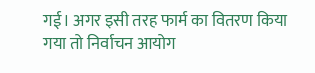गई। अगर इसी तरह फार्म का वितरण किया गया तो निर्वाचन आयोग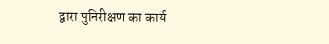द्वारा पुनिरीक्षण का कार्य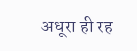अधूरा ही रह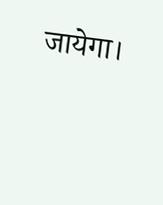जायेगा।